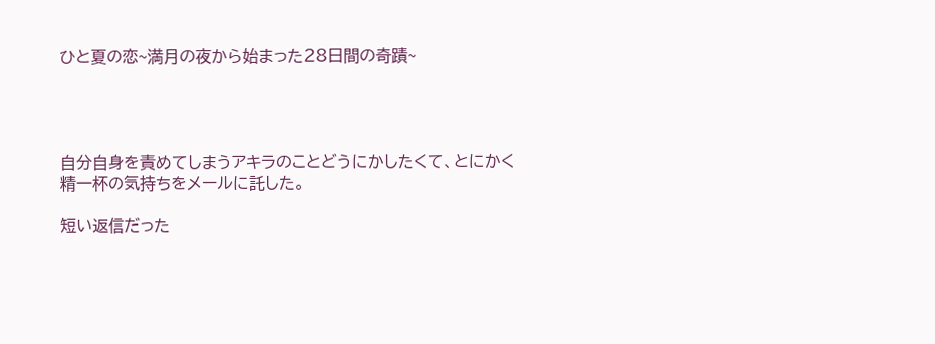ひと夏の恋~満月の夜から始まった28日間の奇蹟~




自分自身を責めてしまうアキラのことどうにかしたくて、とにかく精一杯の気持ちをメールに託した。

短い返信だった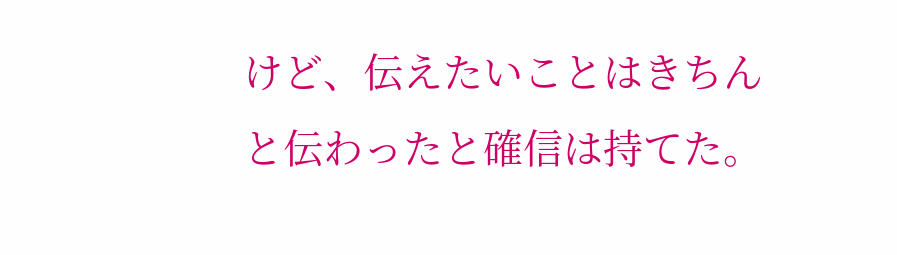けど、伝えたいことはきちんと伝わったと確信は持てた。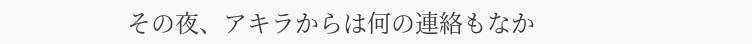その夜、アキラからは何の連絡もなか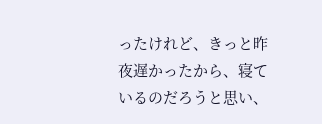ったけれど、きっと昨夜遅かったから、寝ているのだろうと思い、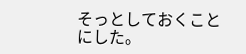そっとしておくことにした。